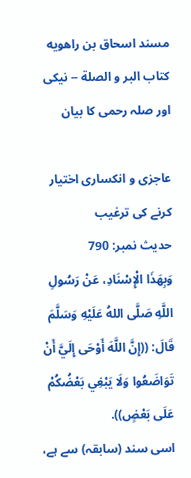مسند اسحاق بن راهويه
كتاب البر و الصلة -- نیکی اور صلہ رحمی کا بیان

عاجزی و انکساری اختیار کرنے کی ترغیب
حدیث نمبر: 790
وَبِهَذَا الْإِسْنَادِ، عَنْ رَسُولِ اللَّهِ صَلَّى اللهُ عَلَيْهِ وَسَلَّمَ قَالَ: ((إِنَّ اللَّهَ أَوْحَى إِلَيَّ أَنْ تَوَاضَعُوا وَلَا يَبْغِي بَعْضُكُمْ عَلَى بَعْضٍ)).
اسی سند (سابقہ) سے ہے،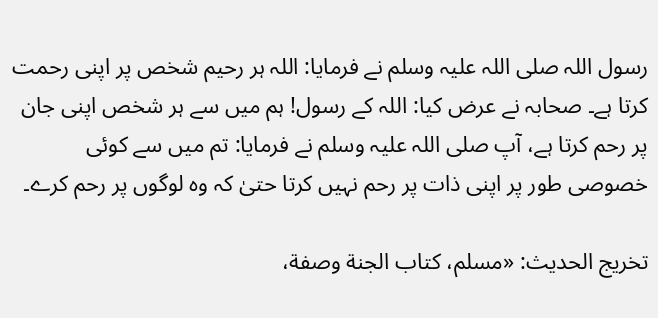رسول اللہ صلی اللہ علیہ وسلم نے فرمایا: اللہ ہر رحیم شخص پر اپنی رحمت کرتا ہے۔ صحابہ نے عرض کیا: اللہ کے رسول! ہم میں سے ہر شخص اپنی جان پر رحم کرتا ہے، آپ صلی اللہ علیہ وسلم نے فرمایا: تم میں سے کوئی خصوصی طور پر اپنی ذات پر رحم نہیں کرتا حتیٰ کہ وہ لوگوں پر رحم کرے۔

تخریج الحدیث: «مسلم، كتاب الجنة وصفة،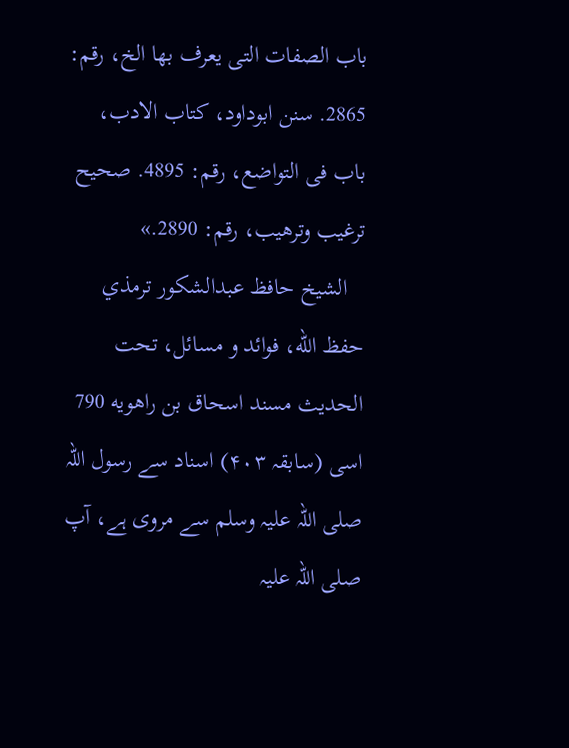باب الصفات التى يعرف بها الخ، رقم: 2865. سنن ابوداود، كتاب الادب، باب فى التواضع، رقم: 4895. صحيح ترغيب وترهيب، رقم: 2890.»
   الشيخ حافظ عبدالشكور ترمذي حفظ الله، فوائد و مسائل، تحت الحديث مسند اسحاق بن راهويه 790
اسی (سابقہ ۴۰۳) اسناد سے رسول اللہ صلی اللہ علیہ وسلم سے مروی ہے، آپ صلی اللہ علیہ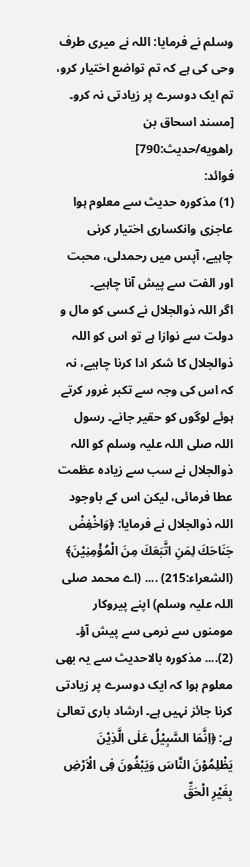وسلم نے فرمایا: اللہ نے میری طرف وحی کی ہے کہ تم تواضع اختیار کرو، تم ایک دوسرے پر زیادتی نہ کرو۔
[مسند اسحاق بن راهويه/حدیث:790]
فوائد:
(1) مذکورہ حدیث سے معلوم ہوا عاجزی وانکساری اختیار کرنی چاہیے، آپس میں رحمدلی، محبت اور الفت سے پیش آنا چاہیے۔
اگر اللہ ذوالجلال نے کسی کو مال و دولت سے نوازا ہے تو اس کو اللہ ذوالجلال کا شکر ادا کرنا چاہیے، نہ کہ اس کی وجہ سے تکبر غرور کرتے ہوئے لوگوں کو حقیر جانے۔ رسول اللہ صلی اللہ علیہ وسلم کو اللہ ذوالجلال نے سب سے زیادہ عظمت عطا فرمائی، لیکن اس کے باوجود اللہ ذوالجلال نے فرمایا: ﴿وَاخْفِضْ جَنَاحَكَ لِمَنِ اتَّبَعَكَ مِنَ الْمُؤْمِنِیْنَ﴾ (الشعراء:215) .... (اے محمد صلی اللہ علیہ وسلم) اپنے پیروکار مومنوں سے نرمی سے پیش آؤ۔
(2).... مذکورہ بالاحدیث سے یہ بھی معلوم ہوا کہ ایک دوسرے پر زیادتی کرنا جائز نہیں ہے۔ ارشاد باری تعالیٰ ہے: ﴿اِنَّمَا السَّبِیْلُ عَلٰی الَّذِیْنَ یَظْلِمُوْنَ النَّاسَ وَیَبْغُونَ فِی الْاَرْضِ بِغَیْرِ الْحَقِّ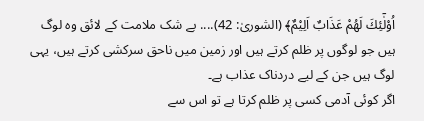اُوْلٰٓئِكَ لَهُمْ عَذَابٌ اَلِیْمٌ﴾ (الشوریٰ: 42).... بے شک ملامت کے لائق وہ لوگ ہیں جو لوگوں پر ظلم کرتے ہیں اور زمین میں ناحق سرکشی کرتے ہیں، یہی لوگ ہیں جن کے لیے دردناک عذاب ہے۔
اگر کوئی آدمی کسی پر ظلم کرتا ہے تو اس سے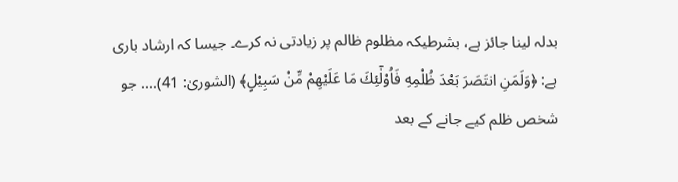بدلہ لینا جائز ہے، بشرطیکہ مظلوم ظالم پر زیادتی نہ کرے۔ جیسا کہ ارشاد باری ہے: ﴿وَلَمَنِ انتَصَرَ بَعْدَ ظُلْمِهِ فَاُوْلٰٓئِكَ مَا عَلَیْهِمْ مِّنْ سَبِیْلٍ﴾ (الشوریٰ: 41).... جو شخص ظلم کیے جانے کے بعد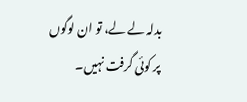بدلہ لے لے، تو ان لوگوں پر کوئی گرفت نہیں۔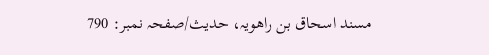مسند اسحاق بن راھویہ، حدیث/صفحہ نمبر: 790